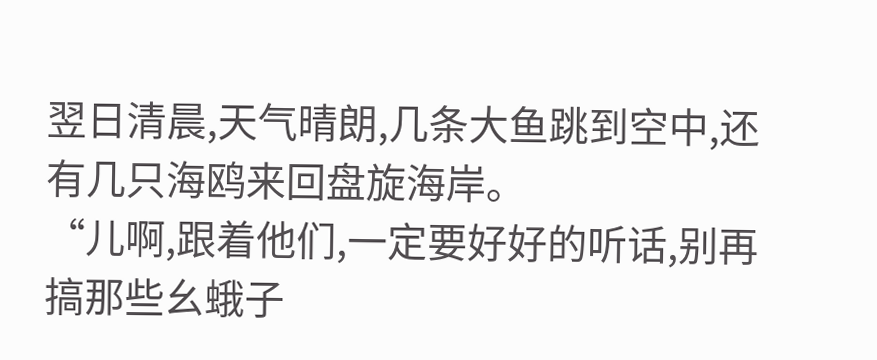翌日清晨,天气晴朗,几条大鱼跳到空中,还有几只海鸥来回盘旋海岸。
“儿啊,跟着他们,一定要好好的听话,别再搞那些幺蛾子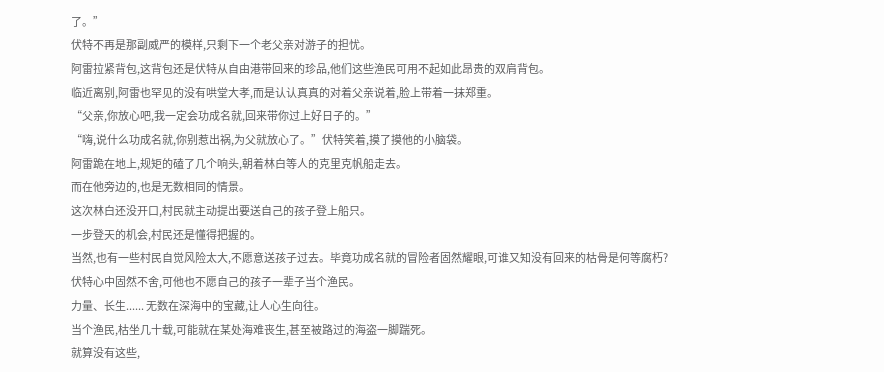了。”
伏特不再是那副威严的模样,只剩下一个老父亲对游子的担忧。
阿雷拉紧背包,这背包还是伏特从自由港带回来的珍品,他们这些渔民可用不起如此昂贵的双肩背包。
临近离别,阿雷也罕见的没有哄堂大孝,而是认认真真的对着父亲说着,脸上带着一抹郑重。
“父亲,你放心吧,我一定会功成名就,回来带你过上好日子的。”
“嗨,说什么功成名就,你别惹出祸,为父就放心了。”伏特笑着,摸了摸他的小脑袋。
阿雷跪在地上,规矩的磕了几个响头,朝着林白等人的克里克帆船走去。
而在他旁边的,也是无数相同的情景。
这次林白还没开口,村民就主动提出要送自己的孩子登上船只。
一步登天的机会,村民还是懂得把握的。
当然,也有一些村民自觉风险太大,不愿意送孩子过去。毕竟功成名就的冒险者固然耀眼,可谁又知没有回来的枯骨是何等腐朽?
伏特心中固然不舍,可他也不愿自己的孩子一辈子当个渔民。
力量、长生...... 无数在深海中的宝藏,让人心生向往。
当个渔民,枯坐几十载,可能就在某处海难丧生,甚至被路过的海盗一脚踹死。
就算没有这些,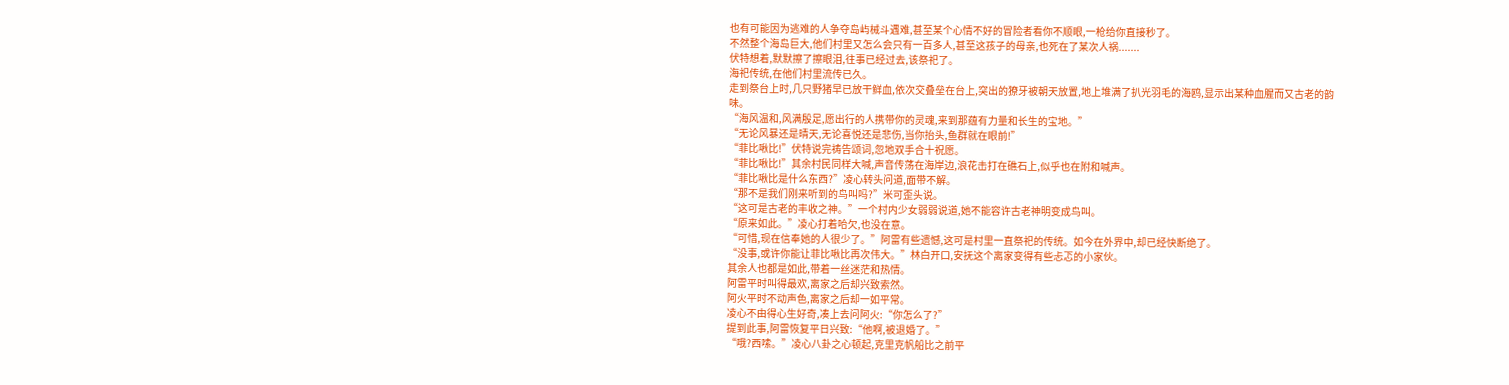也有可能因为逃难的人争夺岛屿械斗遇难,甚至某个心情不好的冒险者看你不顺眼,一枪给你直接秒了。
不然整个海岛巨大,他们村里又怎么会只有一百多人,甚至这孩子的母亲,也死在了某次人祸.......
伏特想着,默默擦了擦眼泪,往事已经过去,该祭祀了。
海祀传统,在他们村里流传已久。
走到祭台上时,几只野猪早已放干鲜血,依次交叠垒在台上,突出的獠牙被朝天放置,地上堆满了扒光羽毛的海鸥,显示出某种血腥而又古老的韵味。
“海风温和,风满殷足,愿出行的人携带你的灵魂,来到那蕴有力量和长生的宝地。”
“无论风暴还是晴天,无论喜悦还是悲伤,当你抬头,鱼群就在眼前!”
“菲比啾比!”伏特说完祷告颂词,忽地双手合十祝愿。
“菲比啾比!”其余村民同样大喊,声音传荡在海岸边,浪花击打在礁石上,似乎也在附和喊声。
“菲比啾比是什么东西?”凌心转头问道,面带不解。
“那不是我们刚来听到的鸟叫吗?”米可歪头说。
“这可是古老的丰收之神。”一个村内少女弱弱说道,她不能容许古老神明变成鸟叫。
“原来如此。”凌心打着哈欠,也没在意。
“可惜,现在信奉她的人很少了。”阿雷有些遗憾,这可是村里一直祭祀的传统。如今在外界中,却已经快断绝了。
“没事,或许你能让菲比啾比再次伟大。”林白开口,安抚这个离家变得有些忐忑的小家伙。
其余人也都是如此,带着一丝迷茫和热情。
阿雷平时叫得最欢,离家之后却兴致索然。
阿火平时不动声色,离家之后却一如平常。
凌心不由得心生好奇,凑上去问阿火:“你怎么了?”
提到此事,阿雷恢复平日兴致:“他啊,被退婚了。”
“哦?西嗦。”凌心八卦之心顿起,克里克帆船比之前平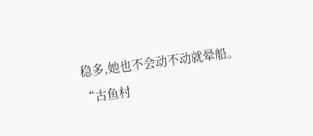稳多,她也不会动不动就晕船。
“古鱼村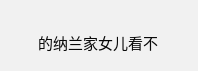的纳兰家女儿看不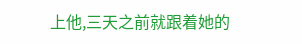上他,三天之前就跟着她的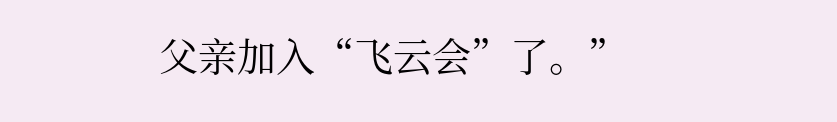父亲加入“飞云会”了。”